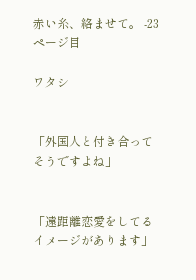赤い糸、絡ませて。 -23ページ目

ワタシ


「外国人と付き合ってそうですよね」


「遠距離恋愛をしてるイメージがあります」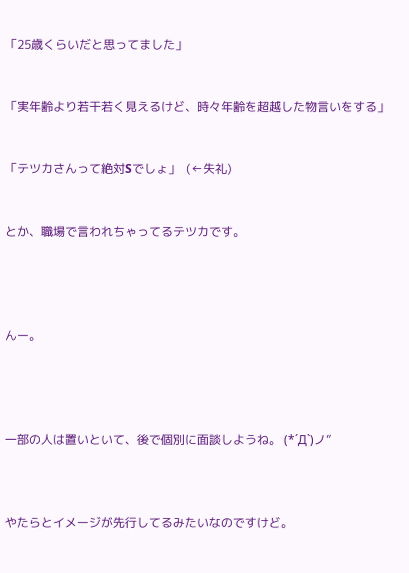「25歳くらいだと思ってました」


「実年齢より若干若く見えるけど、時々年齢を超越した物言いをする」


「テツカさんって絶対Sでしょ」  (←失礼)


とか、職場で言われちゃってるテツカです。




んー。




一部の人は置いといて、後で個別に面談しようね。 (*´Д`)ノ”



やたらとイメージが先行してるみたいなのですけど。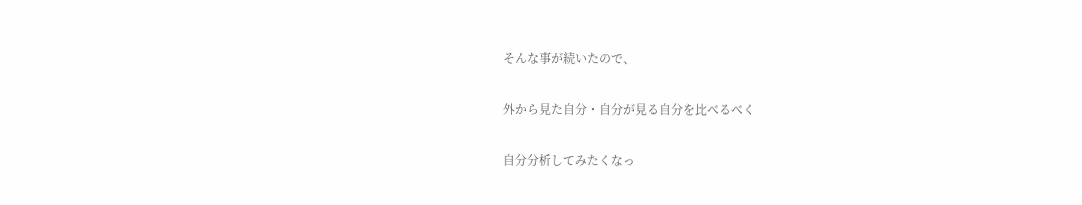そんな事が続いたので、

外から見た自分・自分が見る自分を比べるべく

自分分析してみたくなっ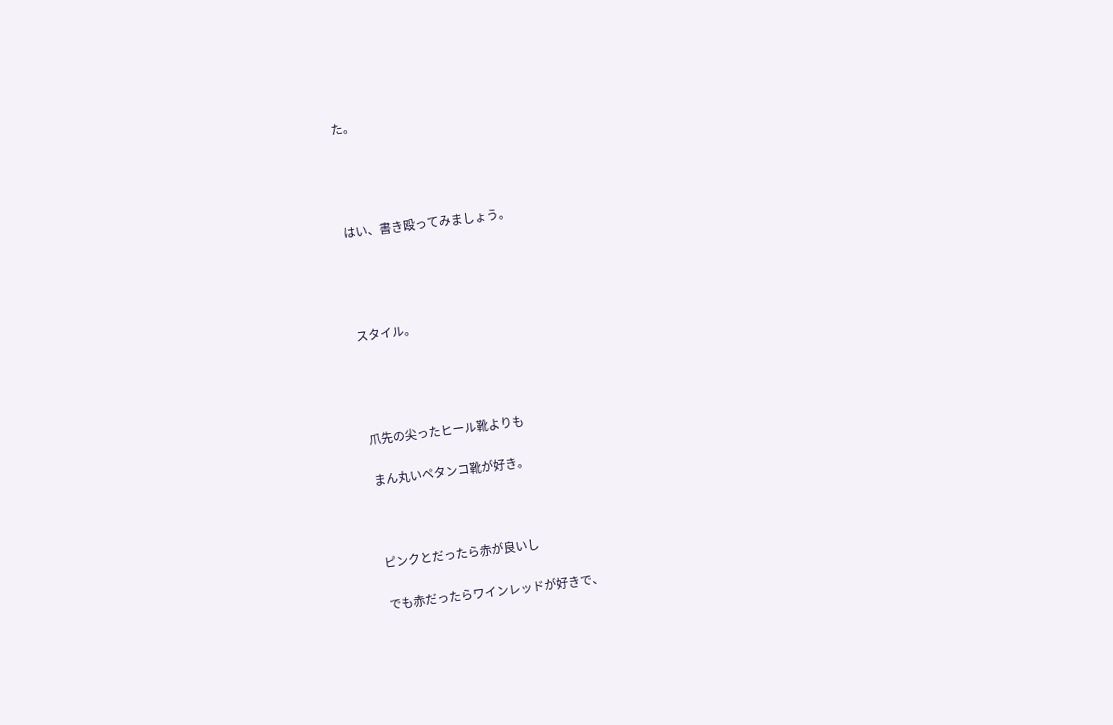た。




はい、書き殴ってみましょう。




スタイル。




爪先の尖ったヒール靴よりも

まん丸いペタンコ靴が好き。



ピンクとだったら赤が良いし

でも赤だったらワインレッドが好きで、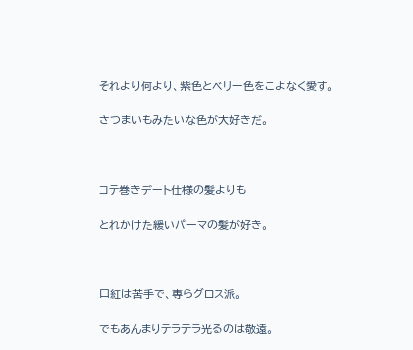それより何より、紫色とベリー色をこよなく愛す。

さつまいもみたいな色が大好きだ。



コテ巻きデート仕様の髪よりも

とれかけた緩いパーマの髪が好き。



口紅は苦手で、専らグロス派。

でもあんまりテラテラ光るのは敬遠。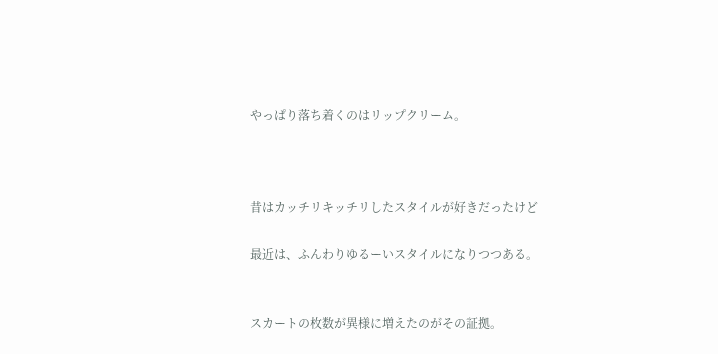やっぱり落ち着くのはリップクリーム。



昔はカッチリキッチリしたスタイルが好きだったけど

最近は、ふんわりゆるーいスタイルになりつつある。


スカートの枚数が異様に増えたのがその証拠。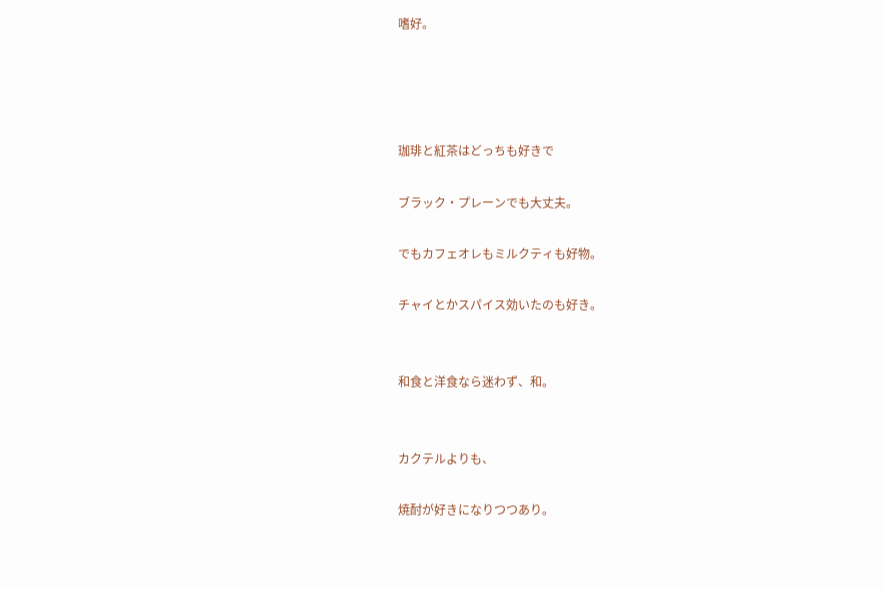嗜好。




珈琲と紅茶はどっちも好きで

ブラック・プレーンでも大丈夫。

でもカフェオレもミルクティも好物。

チャイとかスパイス効いたのも好き。


和食と洋食なら迷わず、和。


カクテルよりも、

焼酎が好きになりつつあり。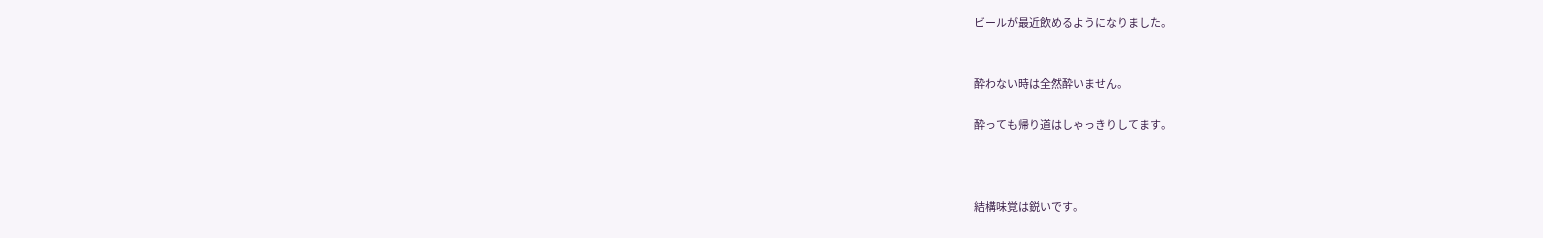ビールが最近飲めるようになりました。


酔わない時は全然酔いません。

酔っても帰り道はしゃっきりしてます。



結構味覚は鋭いです。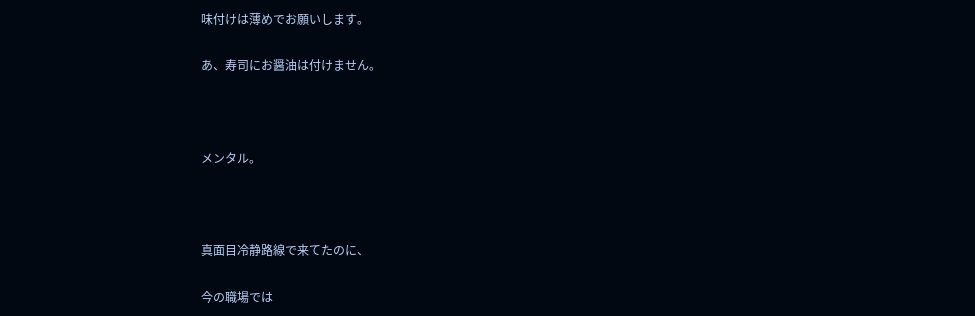味付けは薄めでお願いします。

あ、寿司にお醤油は付けません。



メンタル。



真面目冷静路線で来てたのに、

今の職場では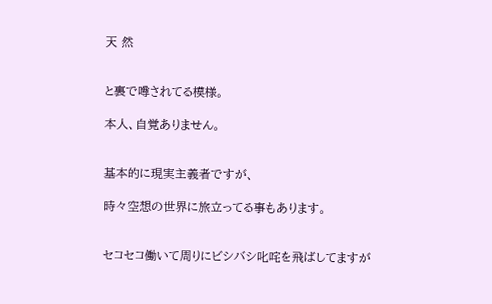天 然


と裏で噂されてる模様。

本人、自覚ありません。


基本的に現実主義者ですが、

時々空想の世界に旅立ってる事もあります。


セコセコ働いて周りにビシバシ叱咤を飛ばしてますが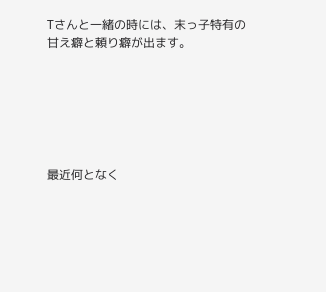Tさんと一緒の時には、末っ子特有の甘え癖と頼り癖が出ます。






最近何となく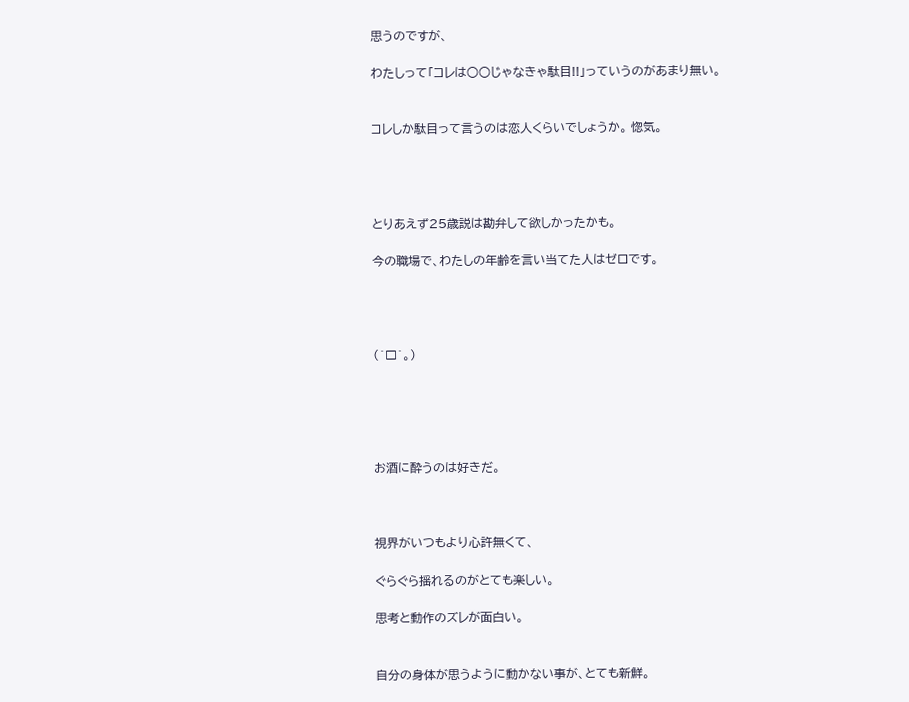思うのですが、

わたしって「コレは○○じゃなきゃ駄目!!」っていうのがあまり無い。


コレしか駄目って言うのは恋人くらいでしょうか。 惚気。




とりあえず25歳説は勘弁して欲しかったかも。

今の職場で、わたしの年齢を言い当てた人はゼロです。




(´□`。)





お酒に酔うのは好きだ。



視界がいつもより心許無くて、

ぐらぐら揺れるのがとても楽しい。

思考と動作のズレが面白い。


自分の身体が思うように動かない事が、とても新鮮。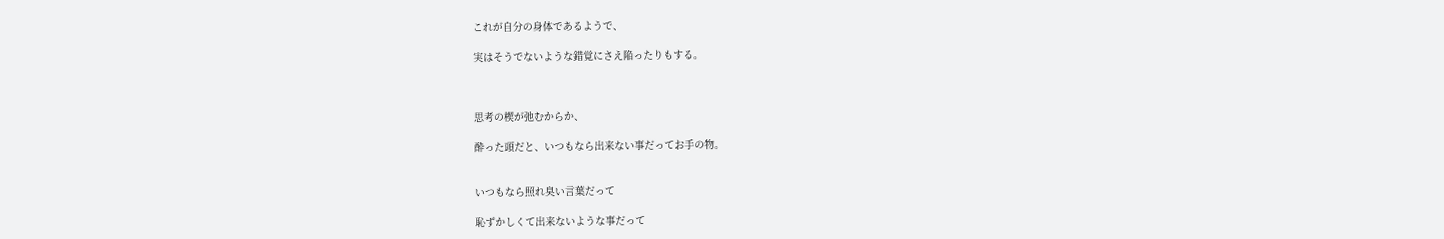これが自分の身体であるようで、

実はそうでないような錯覚にさえ陥ったりもする。



思考の楔が弛むからか、

酔った頭だと、いつもなら出来ない事だってお手の物。


いつもなら照れ臭い言葉だって

恥ずかしくて出来ないような事だって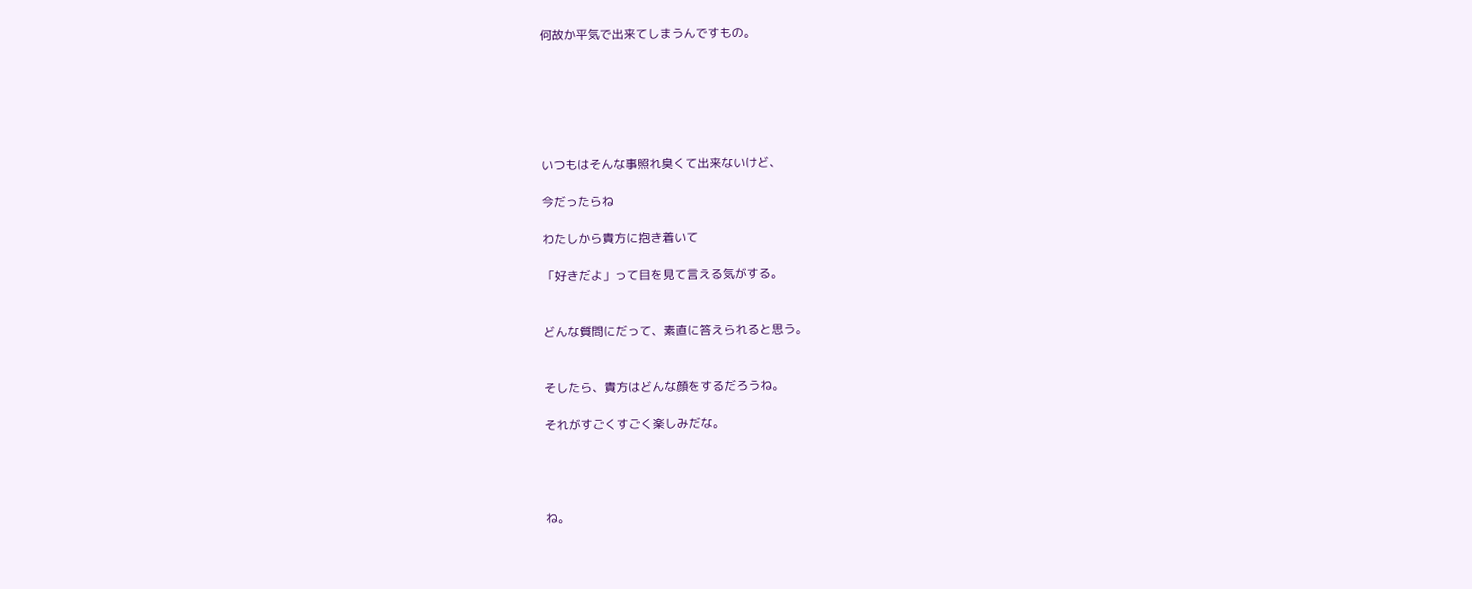何故か平気で出来てしまうんですもの。






いつもはそんな事照れ臭くて出来ないけど、

今だったらね

わたしから貴方に抱き着いて

「好きだよ」って目を見て言える気がする。


どんな質問にだって、素直に答えられると思う。


そしたら、貴方はどんな顔をするだろうね。

それがすごくすごく楽しみだな。




ね。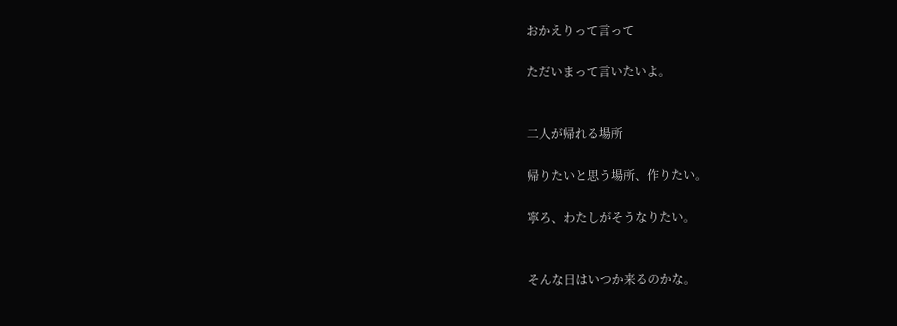おかえりって言って

ただいまって言いたいよ。


二人が帰れる場所

帰りたいと思う場所、作りたい。

寧ろ、わたしがそうなりたい。


そんな日はいつか来るのかな。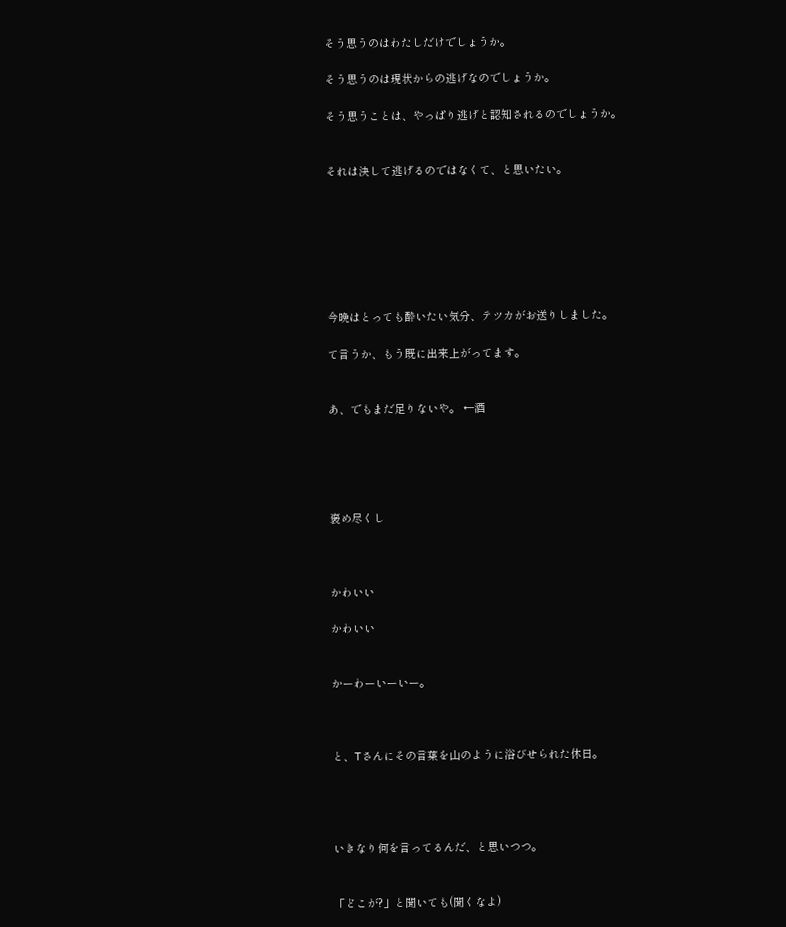そう思うのはわたしだけでしょうか。

そう思うのは現状からの逃げなのでしょうか。

そう思うことは、やっぱり逃げと認知されるのでしょうか。


それは決して逃げるのではなくて、と思いたい。







今晩はとっても酔いたい気分、テツカがお送りしました。

て言うか、もう既に出来上がってます。


あ、でもまだ足りないや。 ←酒





褒め尽くし



かわいい

かわいい


かーわーいーいー。



と、Tさんにその言葉を山のように浴びせられた休日。




いきなり何を言ってるんだ、と思いつつ。


「どこが?」と聞いても(聞くなよ)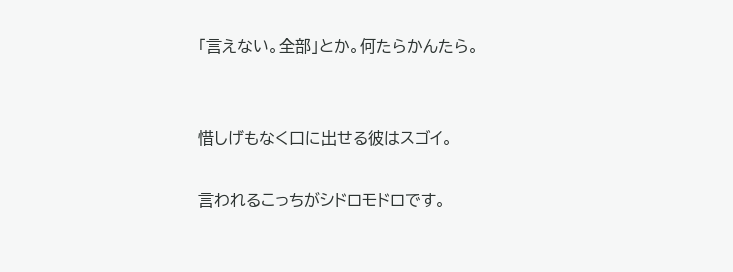「言えない。全部」とか。何たらかんたら。


惜しげもなく口に出せる彼はスゴイ。

言われるこっちがシドロモドロです。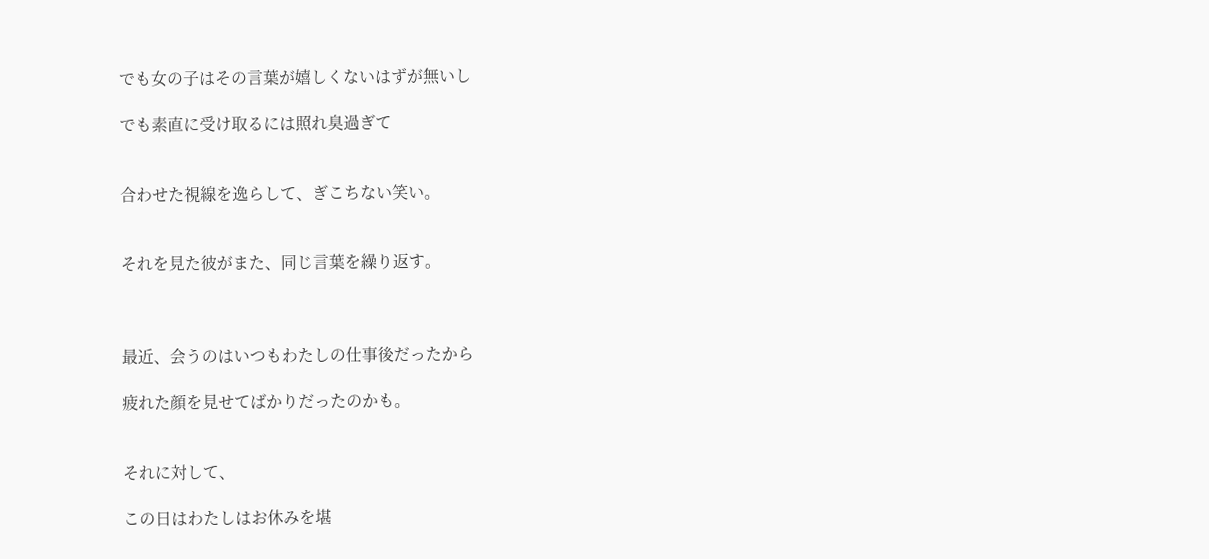でも女の子はその言葉が嬉しくないはずが無いし

でも素直に受け取るには照れ臭過ぎて


合わせた視線を逸らして、ぎこちない笑い。


それを見た彼がまた、同じ言葉を繰り返す。



最近、会うのはいつもわたしの仕事後だったから

疲れた顔を見せてばかりだったのかも。


それに対して、

この日はわたしはお休みを堪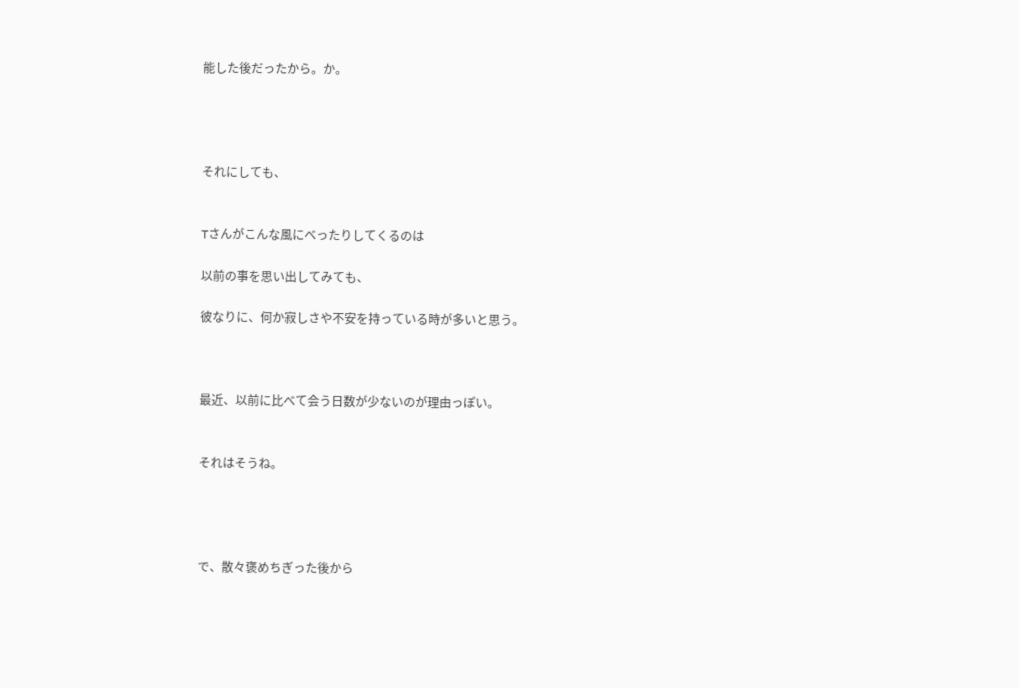能した後だったから。か。




それにしても、


Tさんがこんな風にべったりしてくるのは

以前の事を思い出してみても、

彼なりに、何か寂しさや不安を持っている時が多いと思う。



最近、以前に比べて会う日数が少ないのが理由っぽい。


それはそうね。




で、散々褒めちぎった後から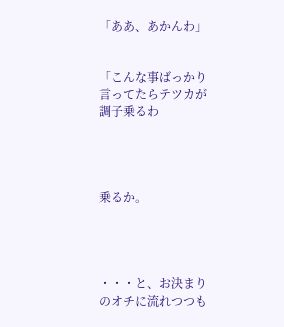「ああ、あかんわ」


「こんな事ばっかり言ってたらテツカが調子乗るわ




乗るか。




・・・と、お決まりのオチに流れつつも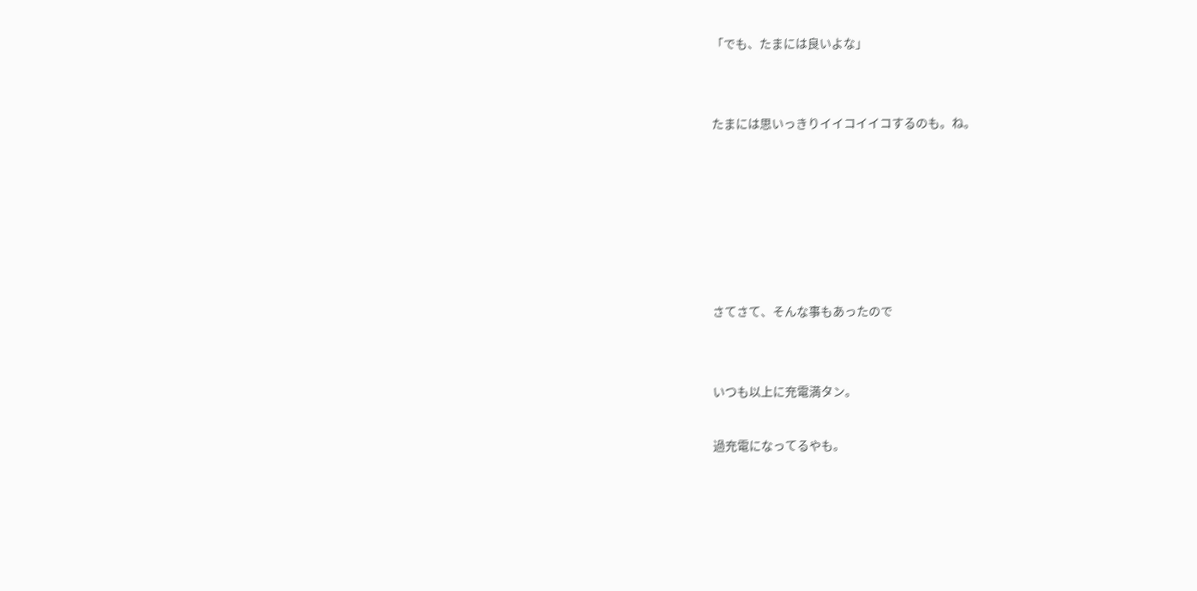「でも、たまには良いよな」


たまには思いっきりイイコイイコするのも。ね。






さてさて、そんな事もあったので


いつも以上に充電満タン。

過充電になってるやも。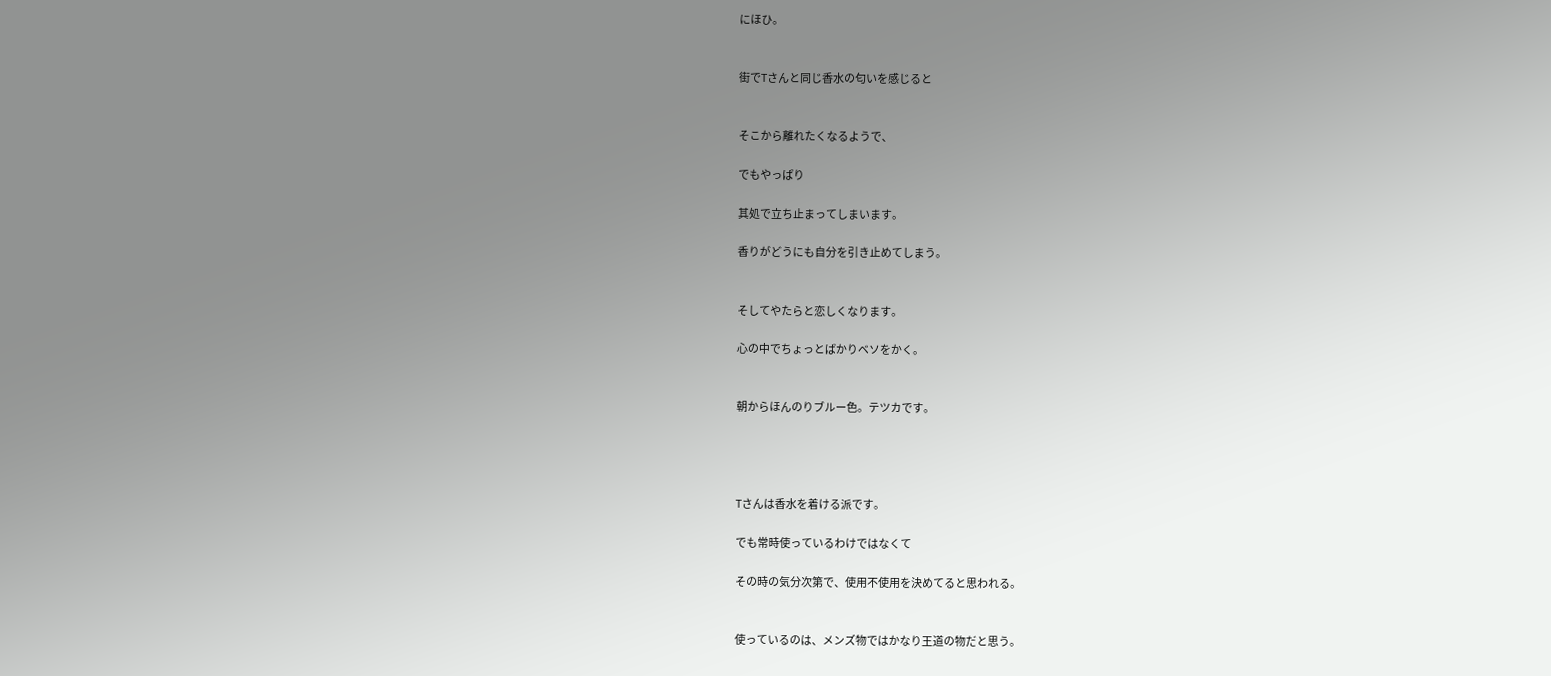にほひ。


街でTさんと同じ香水の匂いを感じると


そこから離れたくなるようで、

でもやっぱり

其処で立ち止まってしまいます。

香りがどうにも自分を引き止めてしまう。


そしてやたらと恋しくなります。

心の中でちょっとばかりベソをかく。


朝からほんのりブルー色。テツカです。




Tさんは香水を着ける派です。

でも常時使っているわけではなくて

その時の気分次第で、使用不使用を決めてると思われる。


使っているのは、メンズ物ではかなり王道の物だと思う。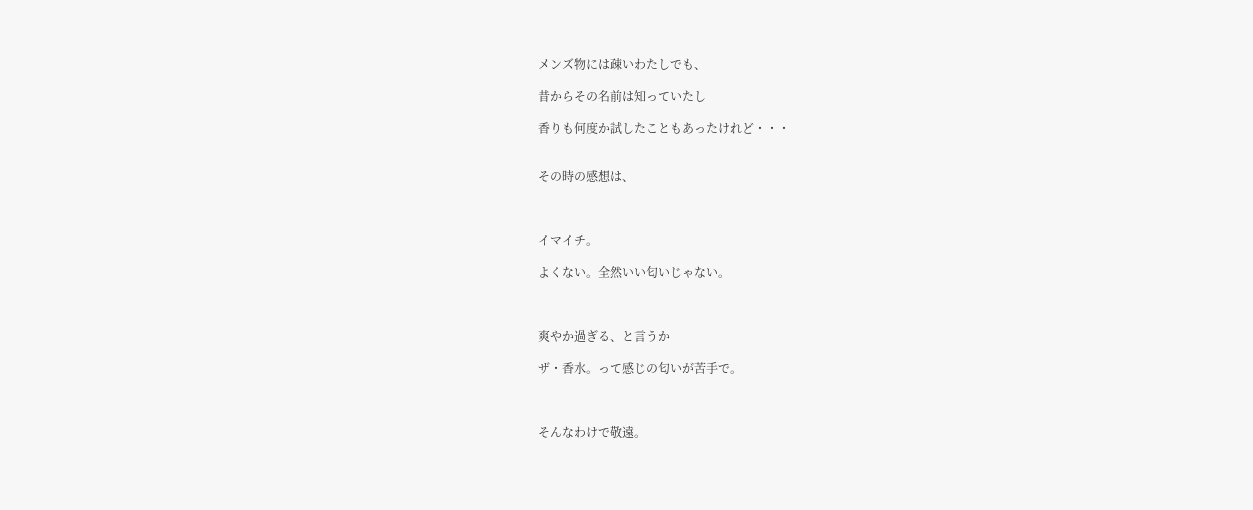メンズ物には疎いわたしでも、

昔からその名前は知っていたし

香りも何度か試したこともあったけれど・・・


その時の感想は、



イマイチ。

よくない。全然いい匂いじゃない。



爽やか過ぎる、と言うか

ザ・香水。って感じの匂いが苦手で。



そんなわけで敬遠。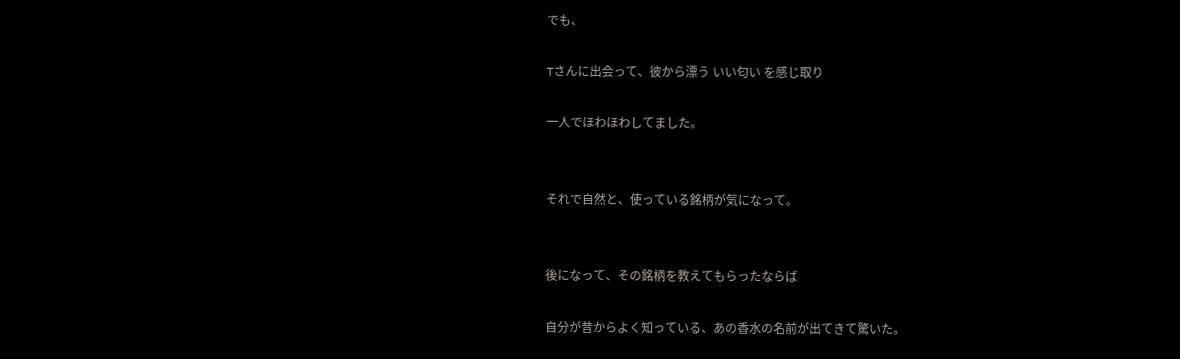でも、

Tさんに出会って、彼から漂う いい匂い を感じ取り

一人でほわほわしてました。


それで自然と、使っている銘柄が気になって。


後になって、その銘柄を教えてもらったならば

自分が昔からよく知っている、あの香水の名前が出てきて驚いた。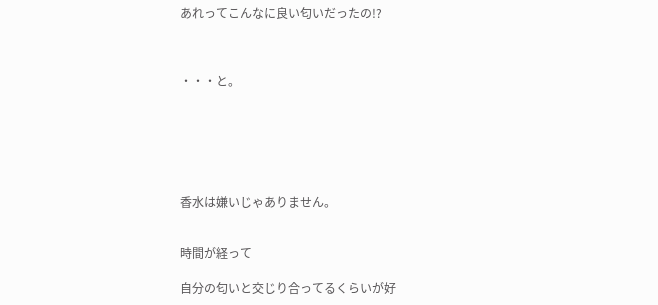あれってこんなに良い匂いだったの!?



・・・と。






香水は嫌いじゃありません。


時間が経って

自分の匂いと交じり合ってるくらいが好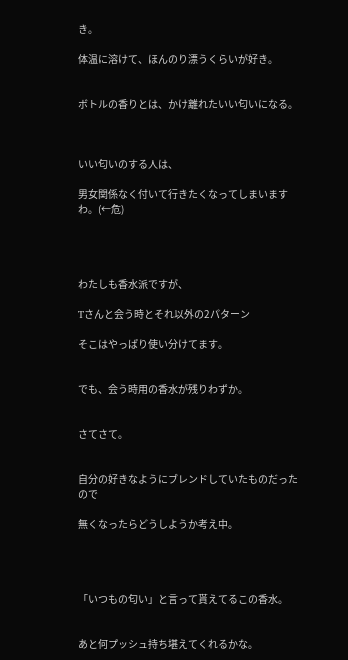き。

体温に溶けて、ほんのり漂うくらいが好き。


ボトルの香りとは、かけ離れたいい匂いになる。



いい匂いのする人は、

男女関係なく付いて行きたくなってしまいますわ。(←危)




わたしも香水派ですが、

Tさんと会う時とそれ以外の2パターン

そこはやっぱり使い分けてます。


でも、会う時用の香水が残りわずか。


さてさて。


自分の好きなようにブレンドしていたものだったので

無くなったらどうしようか考え中。




「いつもの匂い」と言って貰えてるこの香水。


あと何プッシュ持ち堪えてくれるかな。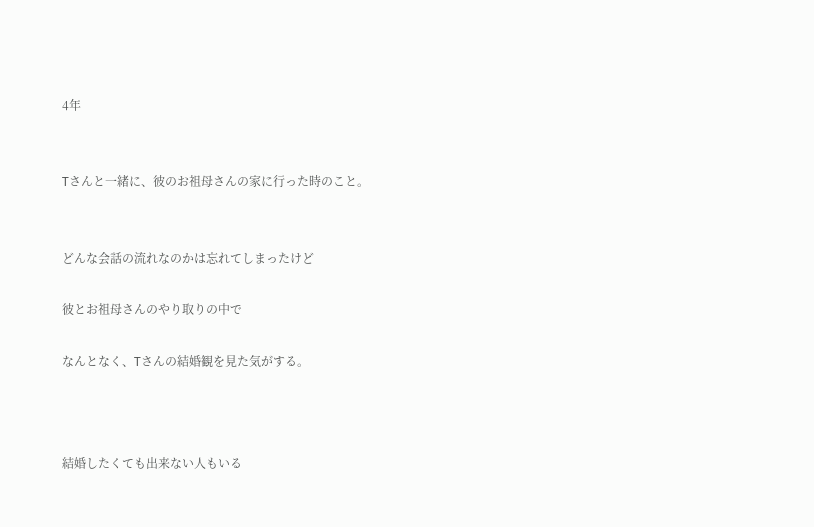4年


Tさんと一緒に、彼のお祖母さんの家に行った時のこと。


どんな会話の流れなのかは忘れてしまったけど

彼とお祖母さんのやり取りの中で

なんとなく、Tさんの結婚観を見た気がする。



結婚したくても出来ない人もいる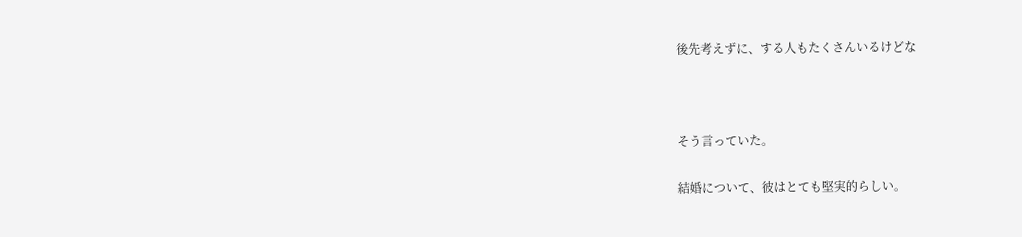後先考えずに、する人もたくさんいるけどな



そう言っていた。

結婚について、彼はとても堅実的らしい。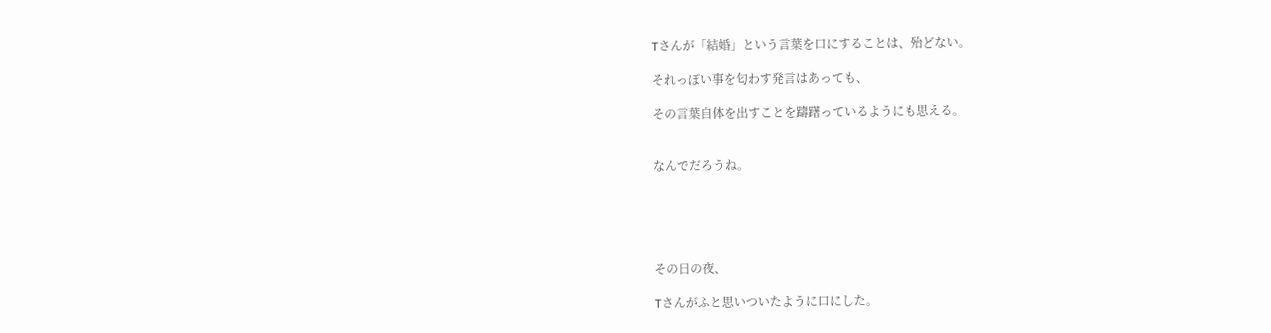Tさんが「結婚」という言葉を口にすることは、殆どない。

それっぽい事を匂わす発言はあっても、

その言葉自体を出すことを躊躇っているようにも思える。


なんでだろうね。





その日の夜、

Tさんがふと思いついたように口にした。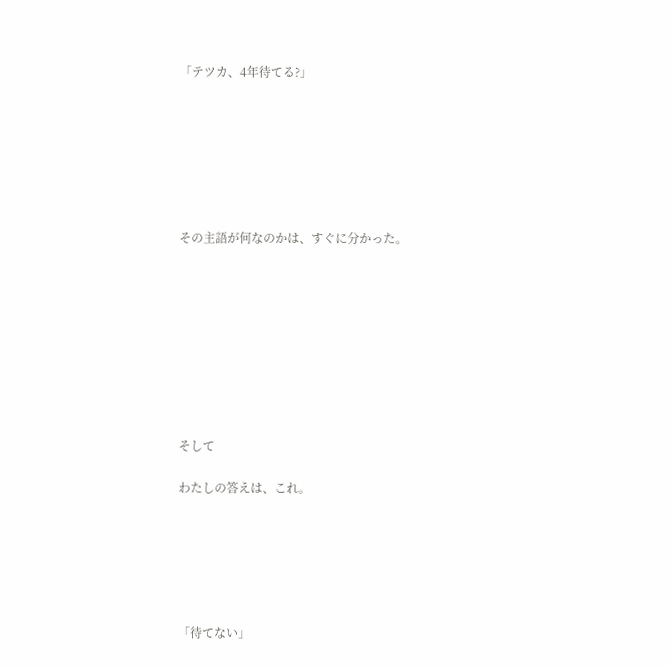「テツカ、4年待てる?」







その主語が何なのかは、すぐに分かった。









そして

わたしの答えは、これ。






「待てない」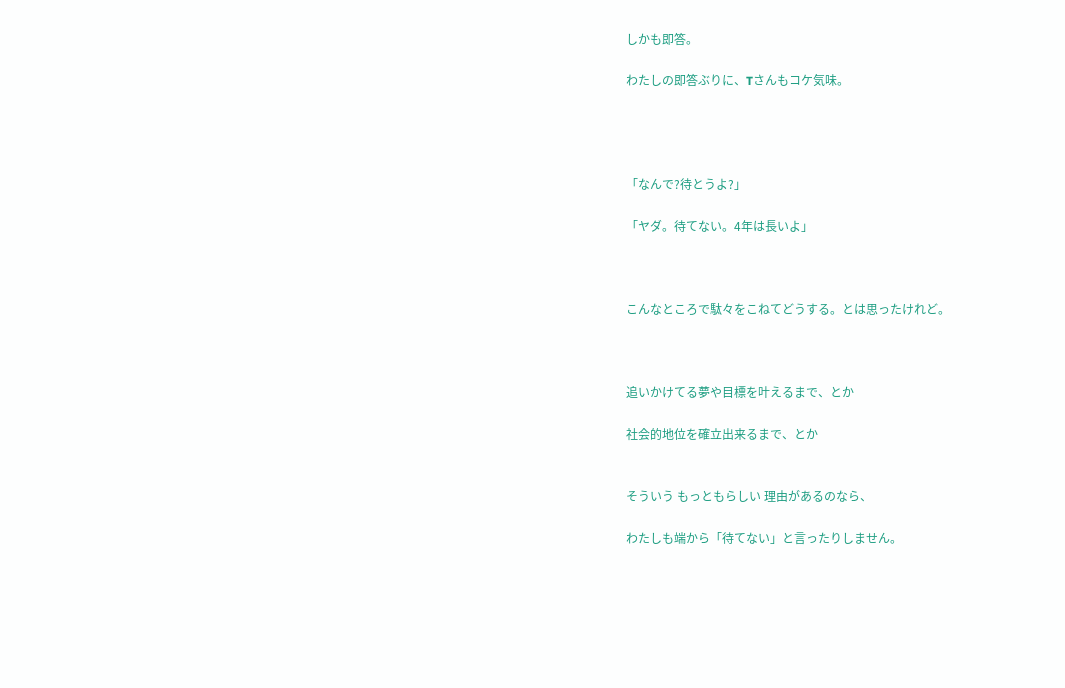しかも即答。

わたしの即答ぶりに、Tさんもコケ気味。




「なんで?待とうよ?」

「ヤダ。待てない。4年は長いよ」



こんなところで駄々をこねてどうする。とは思ったけれど。



追いかけてる夢や目標を叶えるまで、とか

社会的地位を確立出来るまで、とか


そういう もっともらしい 理由があるのなら、

わたしも端から「待てない」と言ったりしません。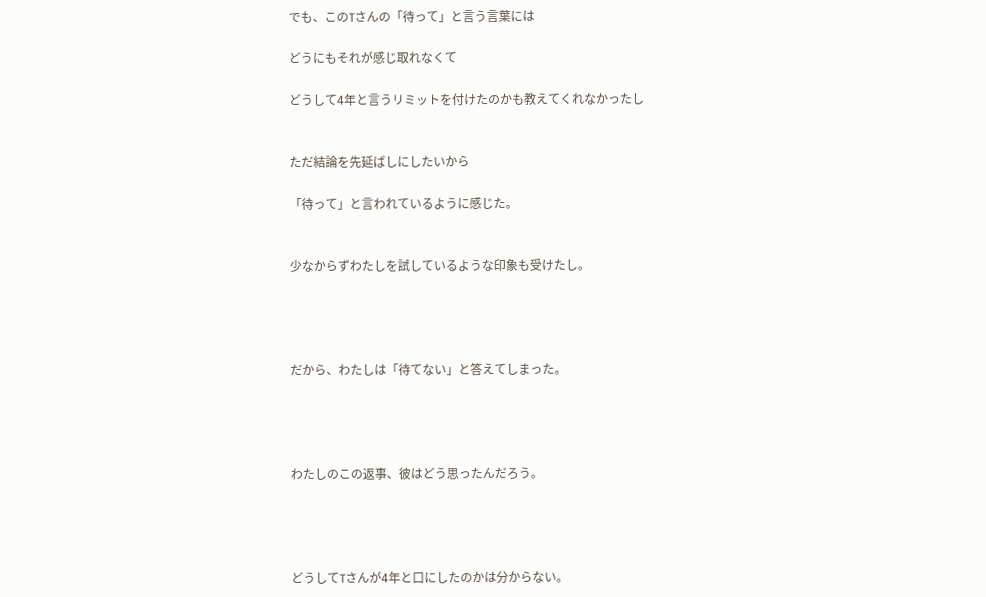でも、このTさんの「待って」と言う言葉には

どうにもそれが感じ取れなくて

どうして4年と言うリミットを付けたのかも教えてくれなかったし


ただ結論を先延ばしにしたいから

「待って」と言われているように感じた。


少なからずわたしを試しているような印象も受けたし。




だから、わたしは「待てない」と答えてしまった。




わたしのこの返事、彼はどう思ったんだろう。




どうしてTさんが4年と口にしたのかは分からない。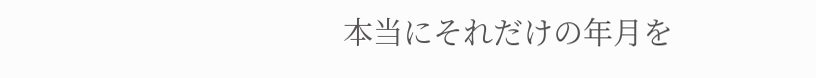本当にそれだけの年月を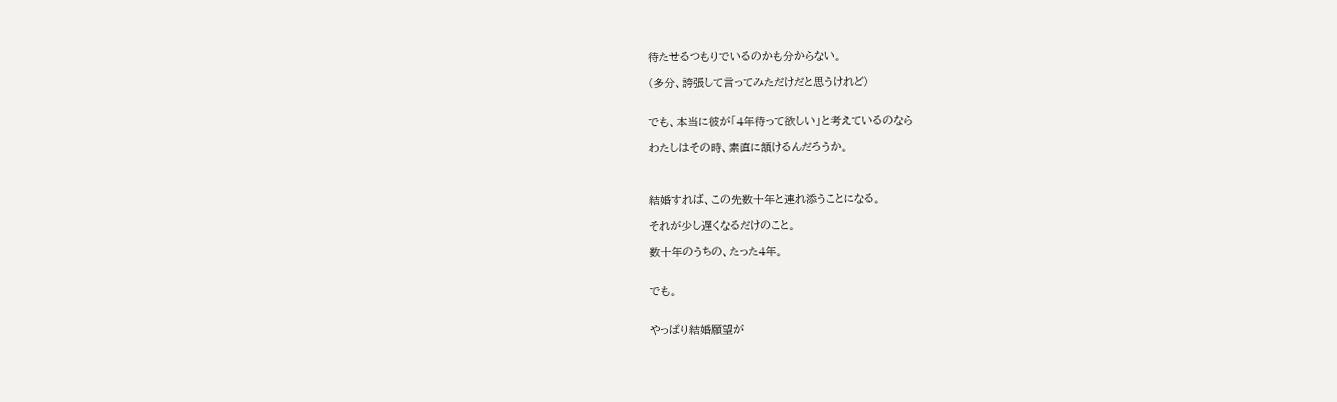待たせるつもりでいるのかも分からない。

(多分、誇張して言ってみただけだと思うけれど)


でも、本当に彼が「4年待って欲しい」と考えているのなら

わたしはその時、素直に頷けるんだろうか。



結婚すれば、この先数十年と連れ添うことになる。

それが少し遅くなるだけのこと。

数十年のうちの、たった4年。


でも。


やっぱり結婚願望が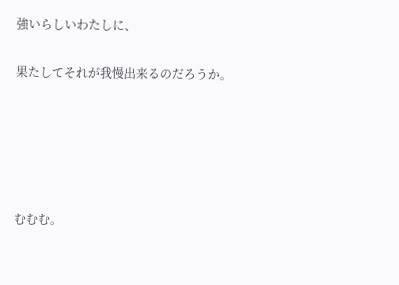強いらしいわたしに、

果たしてそれが我慢出来るのだろうか。





むむむ。